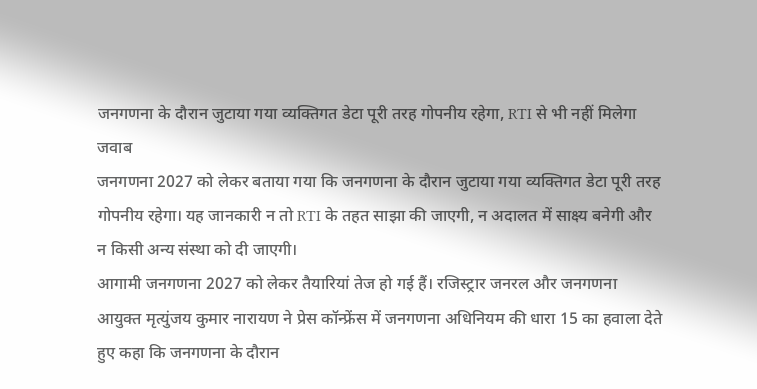जनगणना के दौरान जुटाया गया व्यक्तिगत डेटा पूरी तरह गोपनीय रहेगा, RTI से भी नहीं मिलेगा जवाब
जनगणना 2027 को लेकर बताया गया कि जनगणना के दौरान जुटाया गया व्यक्तिगत डेटा पूरी तरह गोपनीय रहेगा। यह जानकारी न तो RTI के तहत साझा की जाएगी, न अदालत में साक्ष्य बनेगी और न किसी अन्य संस्था को दी जाएगी।
आगामी जनगणना 2027 को लेकर तैयारियां तेज हो गई हैं। रजिस्ट्रार जनरल और जनगणना आयुक्त मृत्युंजय कुमार नारायण ने प्रेस कॉन्फ्रेंस में जनगणना अधिनियम की धारा 15 का हवाला देते हुए कहा कि जनगणना के दौरान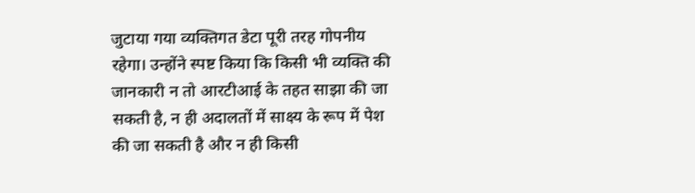जुटाया गया व्यक्तिगत डेटा पूरी तरह गोपनीय रहेगा। उन्होंने स्पष्ट किया कि किसी भी व्यक्ति की जानकारी न तो आरटीआई के तहत साझा की जा सकती है, न ही अदालतों में साक्ष्य के रूप में पेश की जा सकती है और न ही किसी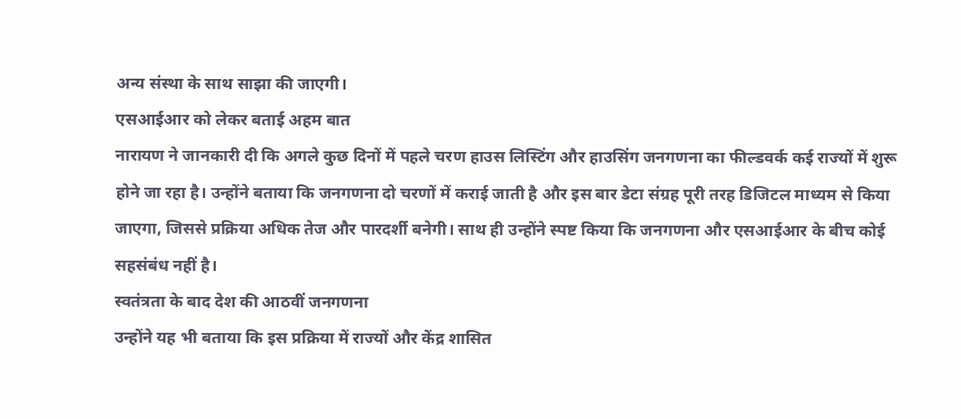अन्य संस्था के साथ साझा की जाएगी।
एसआईआर को लेकर बताई अहम बात
नारायण ने जानकारी दी कि अगले कुछ दिनों में पहले चरण हाउस लिस्टिंग और हाउसिंग जनगणना का फील्डवर्क कई राज्यों में शुरू होने जा रहा है। उन्होंने बताया कि जनगणना दो चरणों में कराई जाती है और इस बार डेटा संग्रह पूरी तरह डिजिटल माध्यम से किया जाएगा, जिससे प्रक्रिया अधिक तेज और पारदर्शी बनेगी। साथ ही उन्होंने स्पष्ट किया कि जनगणना और एसआईआर के बीच कोई सहसंबंध नहीं है।
स्वतंत्रता के बाद देश की आठवीं जनगणना
उन्होंने यह भी बताया कि इस प्रक्रिया में राज्यों और केंद्र शासित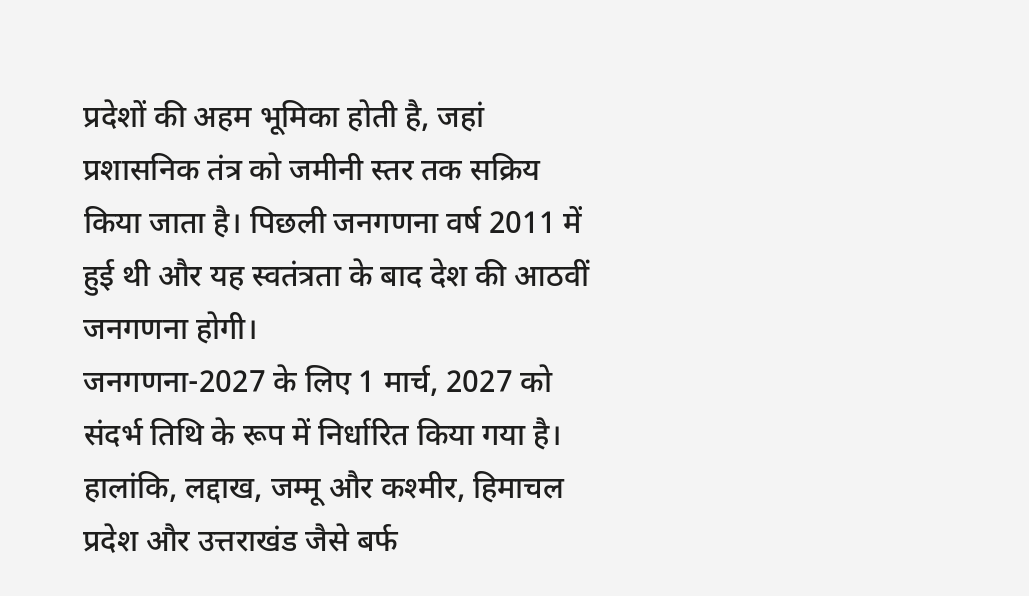प्रदेशों की अहम भूमिका होती है, जहां प्रशासनिक तंत्र को जमीनी स्तर तक सक्रिय किया जाता है। पिछली जनगणना वर्ष 2011 में हुई थी और यह स्वतंत्रता के बाद देश की आठवीं जनगणना होगी।
जनगणना-2027 के लिए 1 मार्च, 2027 को संदर्भ तिथि के रूप में निर्धारित किया गया है। हालांकि, लद्दाख, जम्मू और कश्मीर, हिमाचल प्रदेश और उत्तराखंड जैसे बर्फ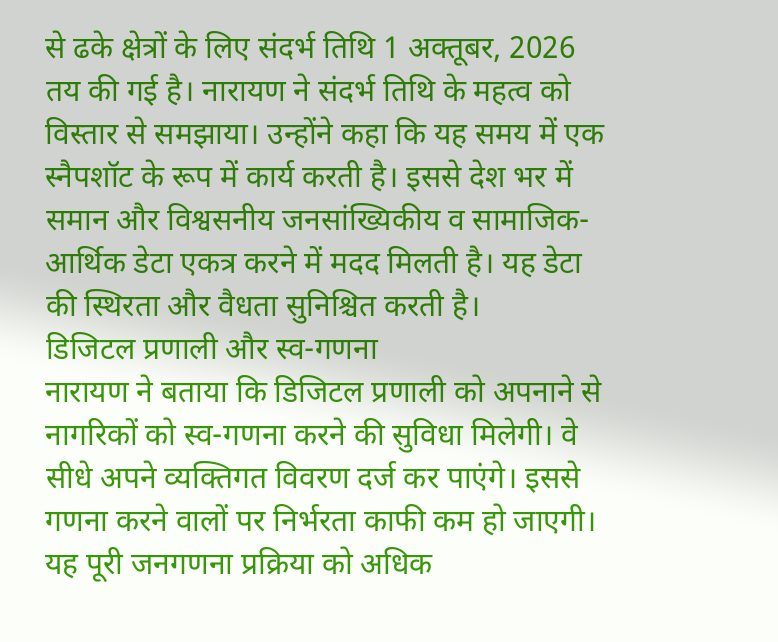से ढके क्षेत्रों के लिए संदर्भ तिथि 1 अक्तूबर, 2026 तय की गई है। नारायण ने संदर्भ तिथि के महत्व को विस्तार से समझाया। उन्होंने कहा कि यह समय में एक स्नैपशॉट के रूप में कार्य करती है। इससे देश भर में समान और विश्वसनीय जनसांख्यिकीय व सामाजिक-आर्थिक डेटा एकत्र करने में मदद मिलती है। यह डेटा की स्थिरता और वैधता सुनिश्चित करती है।
डिजिटल प्रणाली और स्व-गणना
नारायण ने बताया कि डिजिटल प्रणाली को अपनाने से नागरिकों को स्व-गणना करने की सुविधा मिलेगी। वे सीधे अपने व्यक्तिगत विवरण दर्ज कर पाएंगे। इससे गणना करने वालों पर निर्भरता काफी कम हो जाएगी। यह पूरी जनगणना प्रक्रिया को अधिक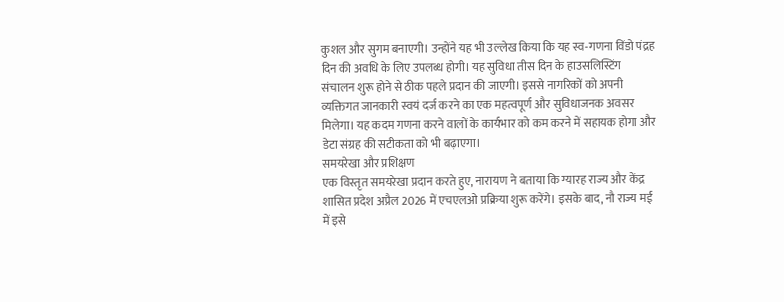कुशल और सुगम बनाएगी। उन्होंने यह भी उल्लेख किया कि यह स्व-गणना विंडो पंद्रह दिन की अवधि के लिए उपलब्ध होगी। यह सुविधा तीस दिन के हाउसलिस्टिंग संचालन शुरू होने से ठीक पहले प्रदान की जाएगी। इससे नागरिकों को अपनी व्यक्तिगत जानकारी स्वयं दर्ज करने का एक महत्वपूर्ण और सुविधाजनक अवसर मिलेगा। यह कदम गणना करने वालों के कार्यभार को कम करने में सहायक होगा और डेटा संग्रह की सटीकता को भी बढ़ाएगा।
समयरेखा और प्रशिक्षण
एक विस्तृत समयरेखा प्रदान करते हुए, नारायण ने बताया कि ग्यारह राज्य और केंद्र शासित प्रदेश अप्रैल 2026 में एचएलओ प्रक्रिया शुरू करेंगे। इसके बाद, नौ राज्य मई में इसे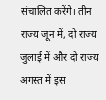संचालित करेंगे। तीन राज्य जून में, दो राज्य जुलाई में और दो राज्य अगस्त में इस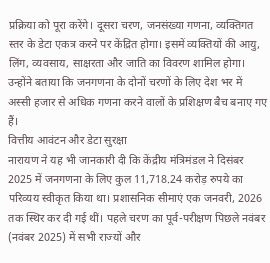प्रक्रिया को पूरा करेंगे। दूसरा चरण, जनसंख्या गणना, व्यक्तिगत स्तर के डेटा एकत्र करने पर केंद्रित होगा। इसमें व्यक्तियों की आयु, लिंग, व्यवसाय, साक्षरता और जाति का विवरण शामिल होगा। उन्होंने बताया कि जनगणना के दोनों चरणों के लिए देश भर में अस्सी हजार से अधिक गणना करने वालों के प्रशिक्षण बैच बनाए गए हैं।
वित्तीय आवंटन और डेटा सुरक्षा
नारायण ने यह भी जानकारी दी कि केंद्रीय मंत्रिमंडल ने दिसंबर 2025 में जनगणना के लिए कुल 11,718.24 करोड़ रुपये का परिव्यय स्वीकृत किया था। प्रशासनिक सीमाएं एक जनवरी, 2026 तक स्थिर कर दी गई थीं। पहले चरण का पूर्व-परीक्षण पिछले नवंबर (नवंबर 2025) में सभी राज्यों और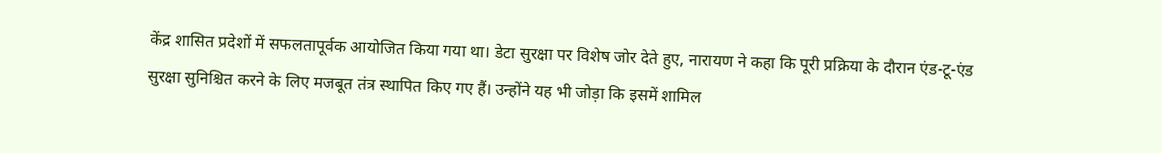केंद्र शासित प्रदेशों में सफलतापूर्वक आयोजित किया गया था। डेटा सुरक्षा पर विशेष जोर देते हुए, नारायण ने कहा कि पूरी प्रक्रिया के दौरान एंड-टू-एंड सुरक्षा सुनिश्चित करने के लिए मजबूत तंत्र स्थापित किए गए हैं। उन्होंने यह भी जोड़ा कि इसमें शामिल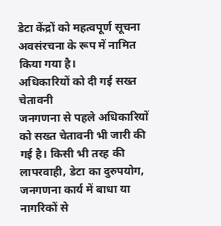डेटा केंद्रों को महत्वपूर्ण सूचना अवसंरचना के रूप में नामित किया गया है।
अधिकारियों को दी गई सख्त चेतावनी
जनगणना से पहले अधिकारियों को सख्त चेतावनी भी जारी की गई है। किसी भी तरह की लापरवाही, डेटा का दुरुपयोग, जनगणना कार्य में बाधा या नागरिकों से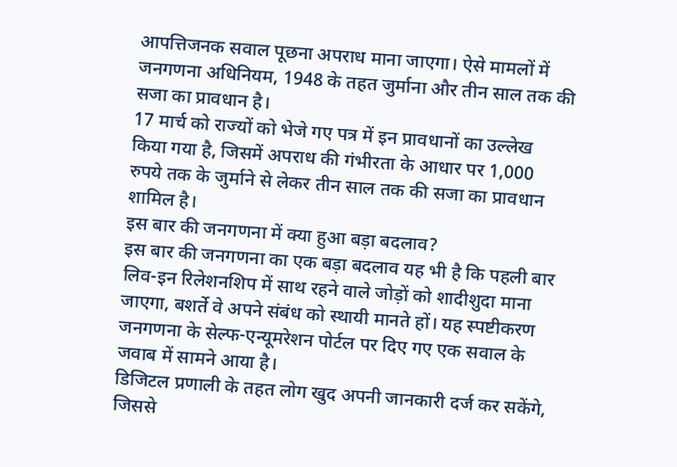आपत्तिजनक सवाल पूछना अपराध माना जाएगा। ऐसे मामलों में जनगणना अधिनियम, 1948 के तहत जुर्माना और तीन साल तक की सजा का प्रावधान है।
17 मार्च को राज्यों को भेजे गए पत्र में इन प्रावधानों का उल्लेख किया गया है, जिसमें अपराध की गंभीरता के आधार पर 1,000 रुपये तक के जुर्माने से लेकर तीन साल तक की सजा का प्रावधान शामिल है।
इस बार की जनगणना में क्या हुआ बड़ा बदलाव?
इस बार की जनगणना का एक बड़ा बदलाव यह भी है कि पहली बार लिव-इन रिलेशनशिप में साथ रहने वाले जोड़ों को शादीशुदा माना जाएगा, बशर्ते वे अपने संबंध को स्थायी मानते हों। यह स्पष्टीकरण जनगणना के सेल्फ-एन्यूमरेशन पोर्टल पर दिए गए एक सवाल के जवाब में सामने आया है।
डिजिटल प्रणाली के तहत लोग खुद अपनी जानकारी दर्ज कर सकेंगे, जिससे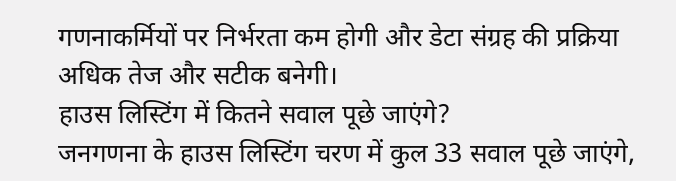गणनाकर्मियों पर निर्भरता कम होगी और डेटा संग्रह की प्रक्रिया अधिक तेज और सटीक बनेगी।
हाउस लिस्टिंग में कितने सवाल पूछे जाएंगे?
जनगणना के हाउस लिस्टिंग चरण में कुल 33 सवाल पूछे जाएंगे,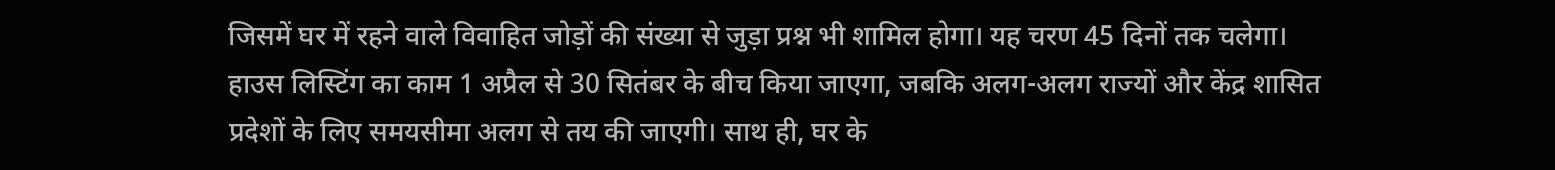जिसमें घर में रहने वाले विवाहित जोड़ों की संख्या से जुड़ा प्रश्न भी शामिल होगा। यह चरण 45 दिनों तक चलेगा। हाउस लिस्टिंग का काम 1 अप्रैल से 30 सितंबर के बीच किया जाएगा, जबकि अलग-अलग राज्यों और केंद्र शासित प्रदेशों के लिए समयसीमा अलग से तय की जाएगी। साथ ही, घर के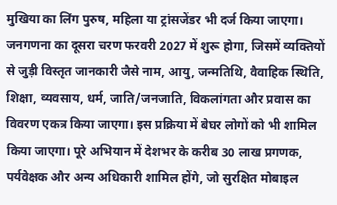मुखिया का लिंग पुरुष, महिला या ट्रांसजेंडर भी दर्ज किया जाएगा।
जनगणना का दूसरा चरण फरवरी 2027 में शुरू होगा, जिसमें व्यक्तियों से जुड़ी विस्तृत जानकारी जैसे नाम, आयु, जन्मतिथि, वैवाहिक स्थिति, शिक्षा, व्यवसाय, धर्म, जाति/जनजाति, विकलांगता और प्रवास का विवरण एकत्र किया जाएगा। इस प्रक्रिया में बेघर लोगों को भी शामिल किया जाएगा। पूरे अभियान में देशभर के करीब 30 लाख प्रगणक, पर्यवेक्षक और अन्य अधिकारी शामिल होंगे, जो सुरक्षित मोबाइल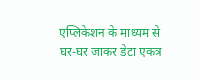एप्लिकेशन के माध्यम से घर-घर जाकर डेटा एकत्र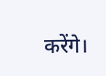करेंगे।